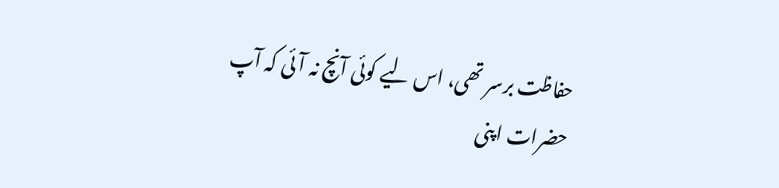حفاظت برسر تھی، اس لیے کوئی آنچ نہ آئی کہ آپ حضرات اپنی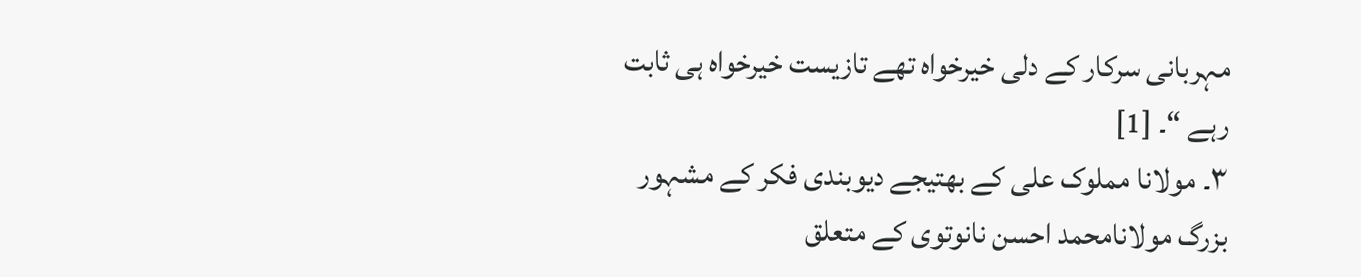مہربانی سرکار کے دلی خیرخواہ تھے تازیست خیرخواہ ہی ثابت رہے “۔ [1]
۳۔ مولانا مملوک علی کے بھتیجے دیوبندی فکر کے مشہور بزرگ مولانامحمد احسن نانوتوی کے متعلق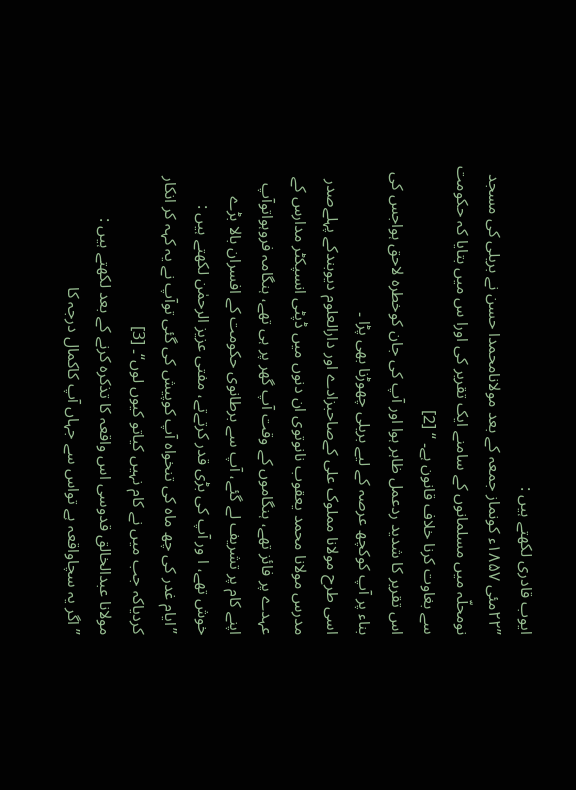ایوب قادری لکھتے ہیں :
”۲۲مئی ۱۸۵۷ء کونماز جمعہ کے بعد مولانامحمدا حسن نے بریلی کی مسجد نومحلّہ میں مسلمانوں کے سامنے ایک تقریر کی اورا س میں بتایا کہ حکومت سے بغاوت کرنا خلاف قانون ہے۔ “ [2]
اس تقریر کا شدید ردعمل ظاہر ہوا اور آپ کی جان کوخطرہ لاحق ہواجس کی بناء پر آپ کوکچھ عرصہ کے لیے بریلی چھوڑنا بھی پڑا ۔
اسی طرح مولانا مملوک علی کےصاحبزادے اور دارالعلوم دیوبندکے پہلےصدر مدرس مولانا محمد یعقوب نانوتوی ان دنوں میں ڈپٹی انسپکٹر مدارس کے عہدے پر فائز تھے، ہنگاموں کے وقت آپ گھر پر ہی تھے، ہنگامہ فروہواتوآپ اپنے کام پر تشریف لے گئے، آپ سے برطانوی حکومت کے افسران بالا بڑے خوش تھے، ا ور آپ کی بڑی قدر کرتےتے، مفتی عزیز الرحمٰن لکھتے ہیں :
”ایام غدر کی چھ ماہ کی تنخواہ آپ کوپیش کی گئی توآپ نے یہ کہہ کر انکار کردیاکہ جب میں نے کام نہیں کیاتو کیوں لوں“۔ [3]
مولانا عبدالخالق قدوسی اس واقعہ کا تذکرہ کرنے کے بعد لکھتے ہیں :
”اگر یہ سچاواقعہ ہے تواس سے جہاں آپ کاکمال درجہ کا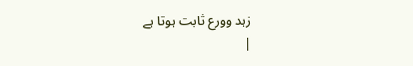زہد وورع ثابت ہوتا ہے
|